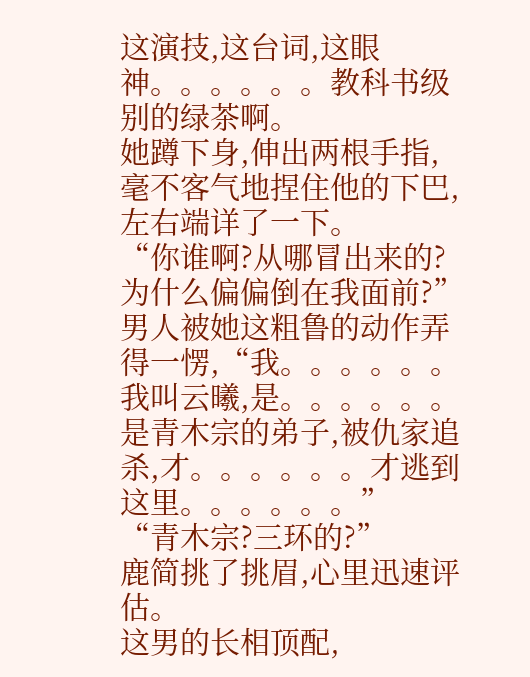这演技,这台词,这眼神。。。。。。教科书级别的绿茶啊。
她蹲下身,伸出两根手指,毫不客气地捏住他的下巴,左右端详了一下。
“你谁啊?从哪冒出来的?为什么偏偏倒在我面前?”
男人被她这粗鲁的动作弄得一愣,“我。。。。。。我叫云曦,是。。。。。。是青木宗的弟子,被仇家追杀,才。。。。。。才逃到这里。。。。。。”
“青木宗?三环的?”
鹿简挑了挑眉,心里迅速评估。
这男的长相顶配,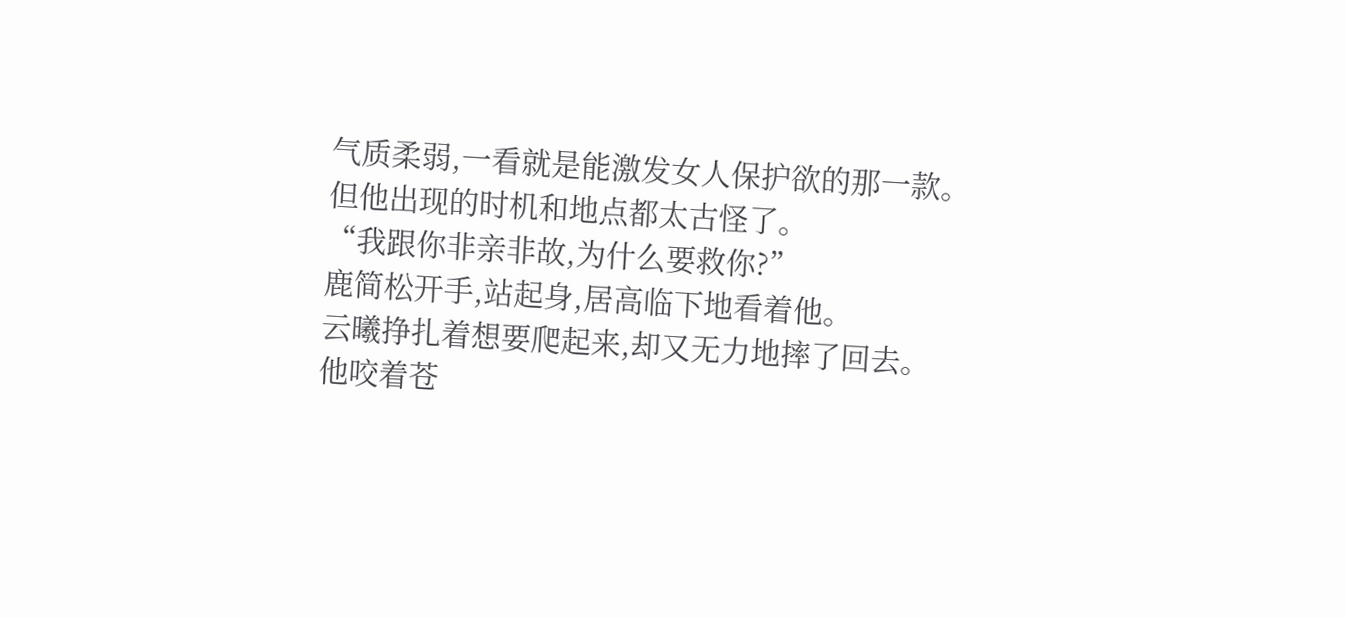气质柔弱,一看就是能激发女人保护欲的那一款。
但他出现的时机和地点都太古怪了。
“我跟你非亲非故,为什么要救你?”
鹿简松开手,站起身,居高临下地看着他。
云曦挣扎着想要爬起来,却又无力地摔了回去。
他咬着苍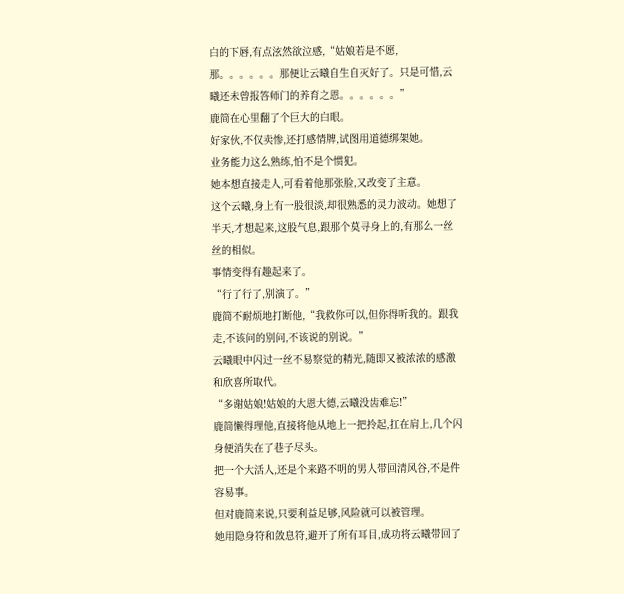白的下唇,有点泫然欲泣感,“姑娘若是不愿,那。。。。。。那便让云曦自生自灭好了。只是可惜,云曦还未曾报答师门的养育之恩。。。。。。”
鹿简在心里翻了个巨大的白眼。
好家伙,不仅卖惨,还打感情牌,试图用道德绑架她。
业务能力这么熟练,怕不是个惯犯。
她本想直接走人,可看着他那张脸,又改变了主意。
这个云曦,身上有一股很淡,却很熟悉的灵力波动。她想了半天,才想起来,这股气息,跟那个莫寻身上的,有那么一丝丝的相似。
事情变得有趣起来了。
“行了行了,别演了。”
鹿简不耐烦地打断他,“我救你可以,但你得听我的。跟我走,不该问的别问,不该说的别说。”
云曦眼中闪过一丝不易察觉的精光,随即又被浓浓的感激和欣喜所取代。
“多谢姑娘!姑娘的大恩大德,云曦没齿难忘!”
鹿简懒得理他,直接将他从地上一把拎起,扛在肩上,几个闪身便消失在了巷子尽头。
把一个大活人,还是个来路不明的男人带回清风谷,不是件容易事。
但对鹿简来说,只要利益足够,风险就可以被管理。
她用隐身符和敛息符,避开了所有耳目,成功将云曦带回了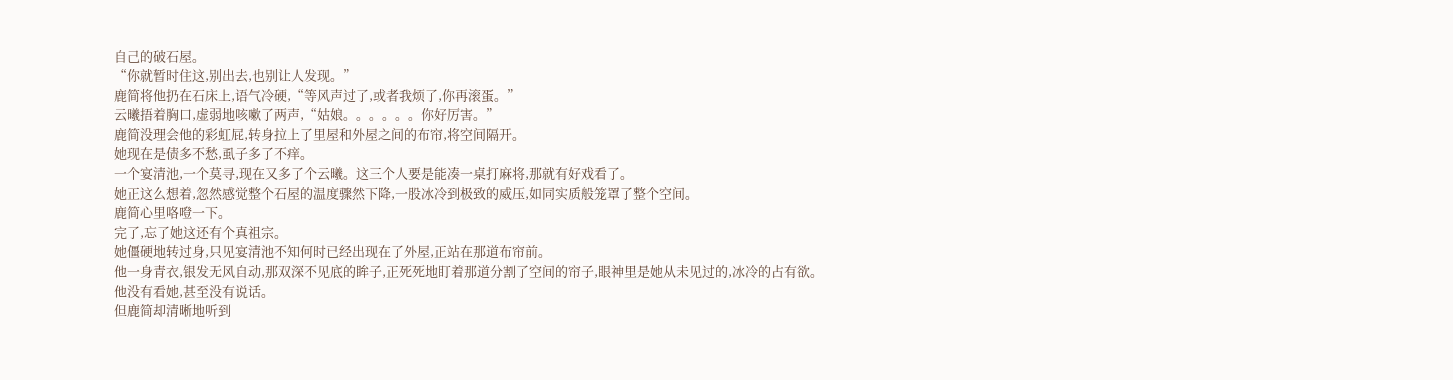自己的破石屋。
“你就暂时住这,别出去,也别让人发现。”
鹿简将他扔在石床上,语气冷硬,“等风声过了,或者我烦了,你再滚蛋。”
云曦捂着胸口,虚弱地咳嗽了两声,“姑娘。。。。。。你好厉害。”
鹿简没理会他的彩虹屁,转身拉上了里屋和外屋之间的布帘,将空间隔开。
她现在是债多不愁,虱子多了不痒。
一个宴清池,一个莫寻,现在又多了个云曦。这三个人要是能凑一桌打麻将,那就有好戏看了。
她正这么想着,忽然感觉整个石屋的温度骤然下降,一股冰冷到极致的威压,如同实质般笼罩了整个空间。
鹿简心里咯噔一下。
完了,忘了她这还有个真祖宗。
她僵硬地转过身,只见宴清池不知何时已经出现在了外屋,正站在那道布帘前。
他一身青衣,银发无风自动,那双深不见底的眸子,正死死地盯着那道分割了空间的帘子,眼神里是她从未见过的,冰冷的占有欲。
他没有看她,甚至没有说话。
但鹿简却清晰地听到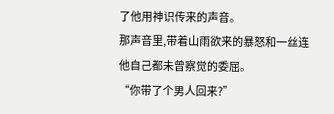了他用神识传来的声音。
那声音里,带着山雨欲来的暴怒和一丝连他自己都未曾察觉的委屈。
“你带了个男人回来?”